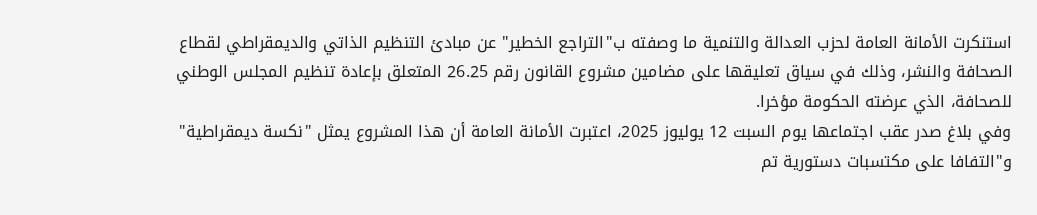استنكرت الأمانة العامة لحزب العدالة والتنمية ما وصفته ب"التراجع الخطير" عن مبادئ التنظيم الذاتي والديمقراطي لقطاع الصحافة والنشر، وذلك في سياق تعليقها على مضامين مشروع القانون رقم 26.25 المتعلق بإعادة تنظيم المجلس الوطني للصحافة، الذي عرضته الحكومة مؤخرا.
وفي بلاغ صدر عقب اجتماعها يوم السبت 12 يوليوز 2025، اعتبرت الأمانة العامة أن هذا المشروع يمثل "نكسة ديمقراطية" و"التفافا على مكتسبات دستورية تم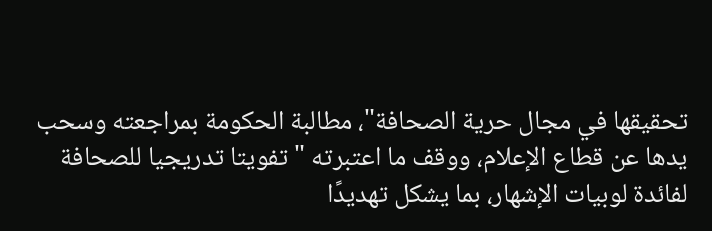تحقيقها في مجال حرية الصحافة"، مطالبة الحكومة بمراجعته وسحب يدها عن قطاع الإعلام، ووقف ما اعتبرته "تفويتا تدريجيا للصحافة لفائدة لوبيات الإشهار، بما يشكل تهديدًا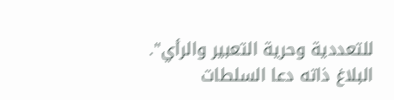للتعددية وحرية التعبير والرأي".
البلاغ ذاته دعا السلطات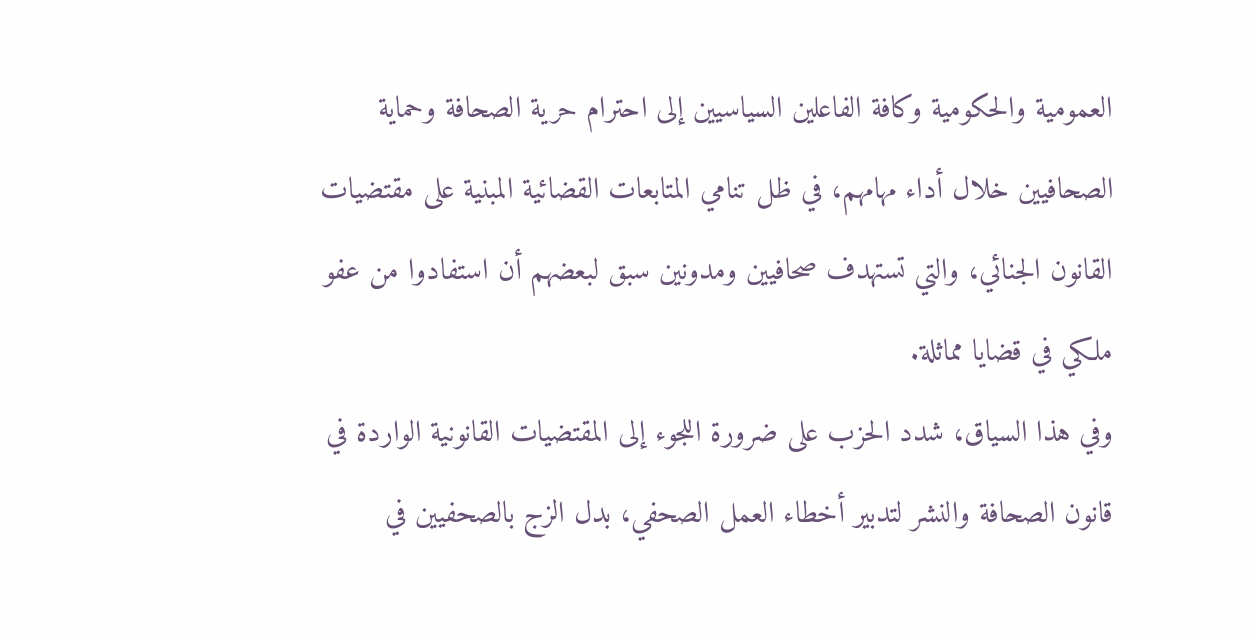العمومية والحكومية وكافة الفاعلين السياسيين إلى احترام حرية الصحافة وحماية الصحافيين خلال أداء مهامهم، في ظل تنامي المتابعات القضائية المبنية على مقتضيات القانون الجنائي، والتي تستهدف صحافيين ومدونين سبق لبعضهم أن استفادوا من عفو ملكي في قضايا مماثلة.
وفي هذا السياق، شدد الحزب على ضرورة اللجوء إلى المقتضيات القانونية الواردة في قانون الصحافة والنشر لتدبير أخطاء العمل الصحفي، بدل الزج بالصحفيين في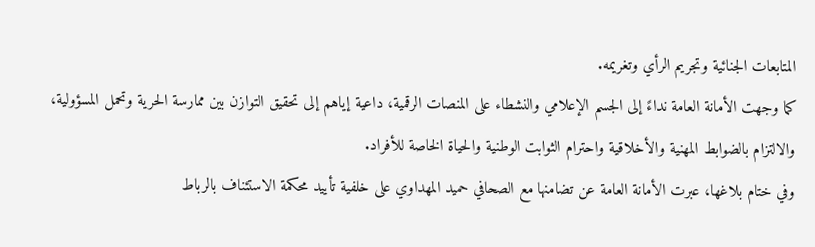المتابعات الجنائية وتجريم الرأي وتغريمه.
كما وجهت الأمانة العامة نداءً إلى الجسم الإعلامي والنشطاء على المنصات الرقمية، داعية إياهم إلى تحقيق التوازن بين ممارسة الحرية وتحمل المسؤولية، والالتزام بالضوابط المهنية والأخلاقية واحترام الثوابت الوطنية والحياة الخاصة للأفراد.
وفي ختام بلاغها، عبرت الأمانة العامة عن تضامنها مع الصحافي حميد المهداوي على خلفية تأييد محكمة الاستئناف بالرباط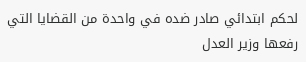لحكم ابتدائي صادر ضده في واحدة من القضايا التي رفعها وزير العدل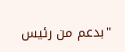"بدعم من رئيس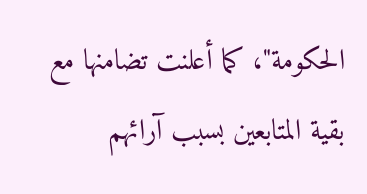الحكومة"، كما أعلنت تضامنها مع بقية المتابعين بسبب آرائهم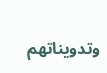وتدويناتهم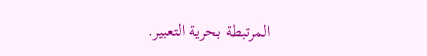المرتبطة بحرية التعبير.